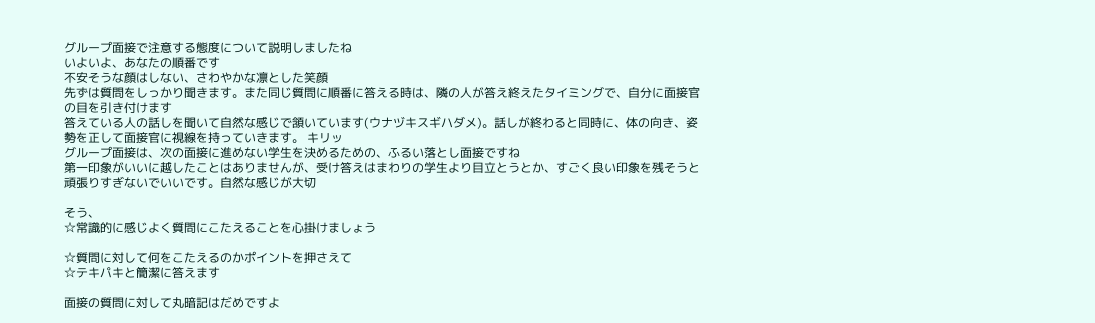グループ面接で注意する態度について説明しましたね
いよいよ、あなたの順番です
不安そうな顔はしない、さわやかな凛とした笑顔
先ずは質問をしっかり聞きます。また同じ質問に順番に答える時は、隣の人が答え終えたタイミングで、自分に面接官の目を引き付けます
答えている人の話しを聞いて自然な感じで頷いています(ウナヅキスギハダメ)。話しが終わると同時に、体の向き、姿勢を正して面接官に視線を持っていきます。 キリッ
グループ面接は、次の面接に進めない学生を決めるための、ふるい落とし面接ですね
第一印象がいいに越したことはありませんが、受け答えはまわりの学生より目立とうとか、すごく良い印象を残そうと頑張りすぎないでいいです。自然な感じが大切

そう、
☆常識的に感じよく質問にこたえることを心掛けましょう

☆質問に対して何をこたえるのかポイントを押さえて
☆テキパキと簡潔に答えます

面接の質問に対して丸暗記はだめですよ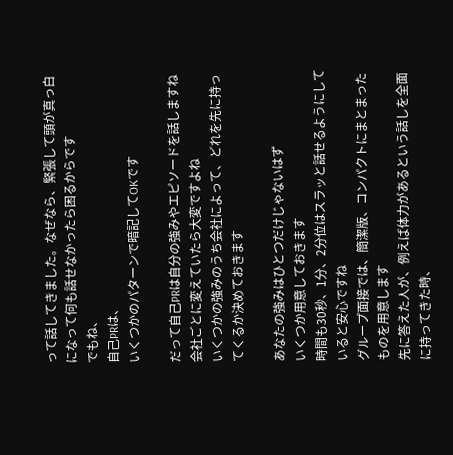って話してきました。なぜなら、緊張して頭が真っ白になって何も話せなかったら困るからです
でもね、
自己PRは、
いくつかのパターンで暗記してOKです

だって自己PRは自分の強みやエピソードを話しますね
会社ごとに変えていたら大変ですよね
いくつかの強みのうち会社によって、どれを先に持ってくるか決めておきます

あなたの強みはひとつだけじゃないはず
いくつか用意しておきます
時間も30秒、1分、2分位はスラッと話せるようにしていると安心ですね
グループ面接では、簡潔版、コンパクトにまとまったものを用意します
先に答えた人が、例えば体力があるという話しを全面に持ってきた時、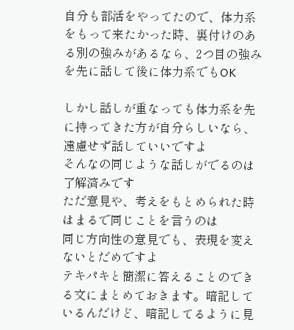自分も部活をやってたので、体力系をもって来たかった時、裏付けのある別の強みがあるなら、2つ目の強みを先に話して後に体力系でもOK

しかし話しが重なっても体力系を先に持ってきた方が自分らしいなら、遠慮せず話していいですよ
そんなの同じような話しがでるのは了解済みです
ただ意見や、考えをもとめられた時はまるで同じことを言うのは
同じ方向性の意見でも、表現を変えないとだめですよ
テキパキと簡潔に答えることのできる文にまとめておきます。暗記しているんだけど、暗記してるように見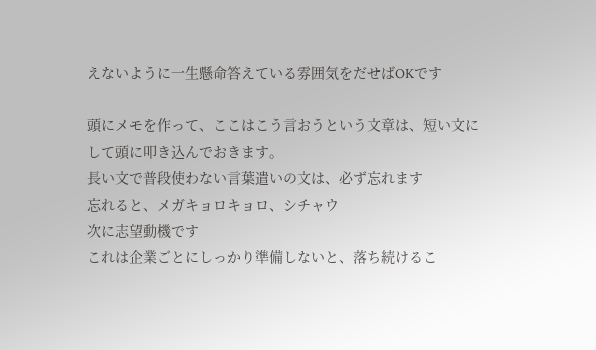えないように一生懸命答えている雰囲気をだせばOKです

頭にメモを作って、ここはこう言おうという文章は、短い文にして頭に叩き込んでおきます。
長い文で普段使わない言葉遣いの文は、必ず忘れます
忘れると、メガキョロキョロ、シチャウ
次に志望動機です
これは企業ごとにしっかり準備しないと、落ち続けるこ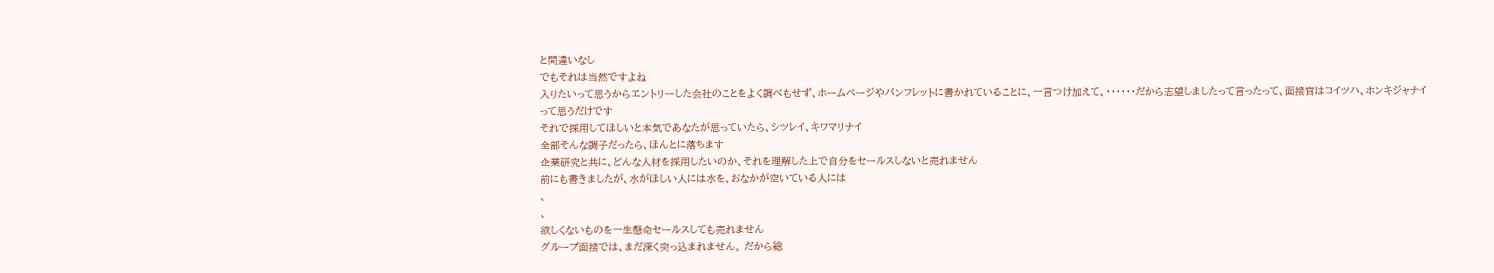と間違いなし
でもそれは当然ですよね
入りたいって思うからエントリーした会社のことをよく調べもせず、ホームページやパンフレットに書かれていることに、一言つけ加えて、・・・・・・だから志望しましたって言ったって、面接官はコイツハ、ホンキジャナイ
って思うだけです
それで採用してほしいと本気であなたが思っていたら、シツレイ、キワマリナイ
全部そんな調子だったら、ほんとに落ちます
企業研究と共に、どんな人材を採用したいのか、それを理解した上で自分をセールスしないと売れません
前にも書きましたが、水がほしい人には水を、おなかが空いている人には
、
、
欲しくないものを一生懸命セールスしても売れません
グループ面接では、まだ深く突っ込まれません。 だから総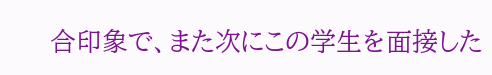合印象で、また次にこの学生を面接した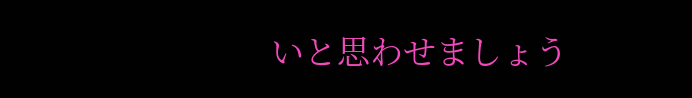いと思わせましょう